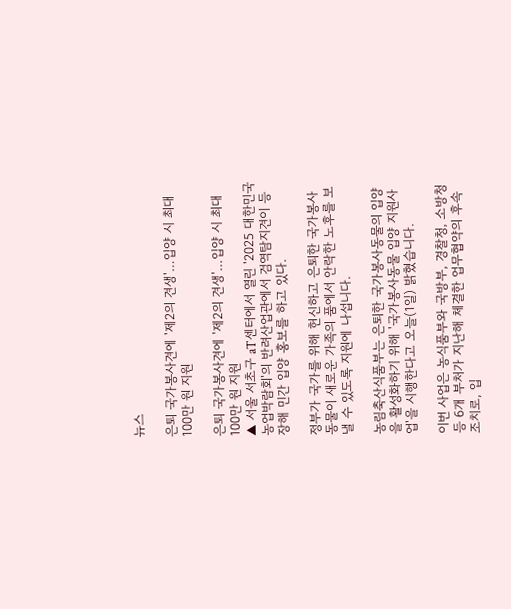뉴스

은퇴 국가봉사견에 '제2의 견생'…입양 시 최대 100만 원 지원

은퇴 국가봉사견에 '제2의 견생'…입양 시 최대 100만 원 지원
▲ 서울 서초구 aT센터에서 열린 '2025 대한민국 농업박람회'의 반려산업관에서 검역탐지견이 등장해 민간 입양 홍보를 하고 있다.

정부가 국가를 위해 헌신하고 은퇴한 국가봉사동물이 새로운 가족의 품에서 안락한 노후를 보낼 수 있도록 지원에 나섭니다.

농림축산식품부는 은퇴한 국가봉사동물의 입양을 활성화하기 위해 '국가봉사동물 입양 지원사업'을 시행한다고 오늘(1일) 밝혔습니다.

이번 사업은 농식품부와 국방부, 경찰청, 소방청 등 6개 부처가 지난해 체결한 업무협약의 후속 조치로, 입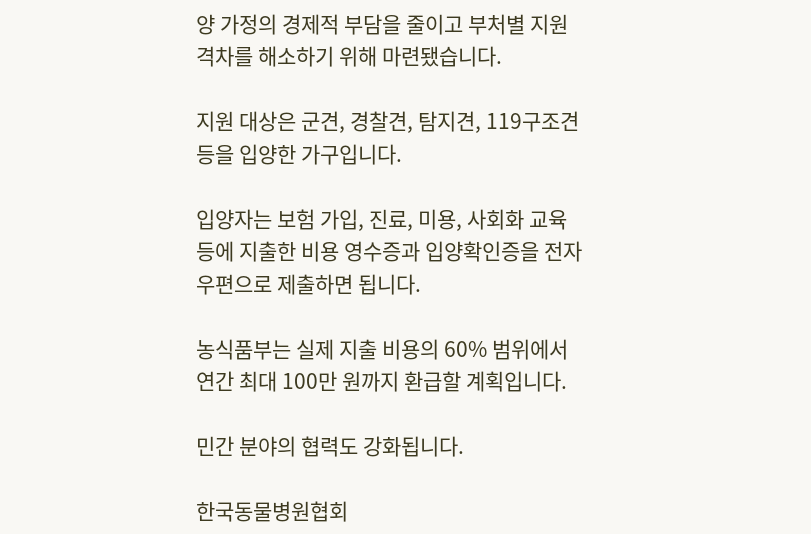양 가정의 경제적 부담을 줄이고 부처별 지원 격차를 해소하기 위해 마련됐습니다.

지원 대상은 군견, 경찰견, 탐지견, 119구조견 등을 입양한 가구입니다.

입양자는 보험 가입, 진료, 미용, 사회화 교육 등에 지출한 비용 영수증과 입양확인증을 전자우편으로 제출하면 됩니다.

농식품부는 실제 지출 비용의 60% 범위에서 연간 최대 100만 원까지 환급할 계획입니다.

민간 분야의 협력도 강화됩니다.

한국동물병원협회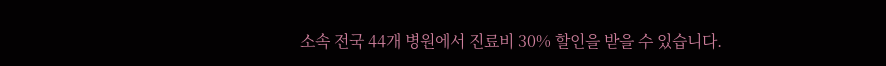소속 전국 44개 병원에서 진료비 30% 할인을 받을 수 있습니다.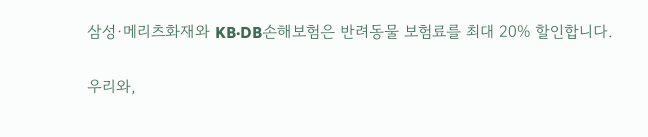삼성·메리츠화재와 KB·DB손해보험은 반려동물 보험료를 최대 20% 할인합니다.

우리와,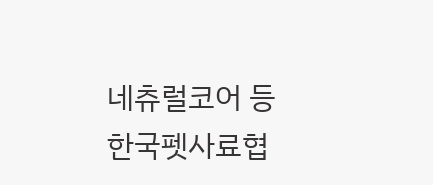네츄럴코어 등 한국펫사료협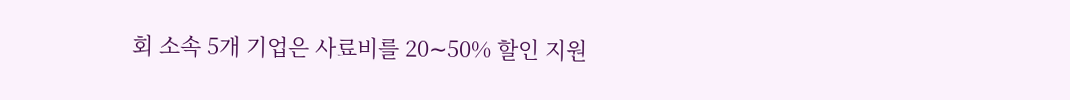회 소속 5개 기업은 사료비를 20∼50% 할인 지원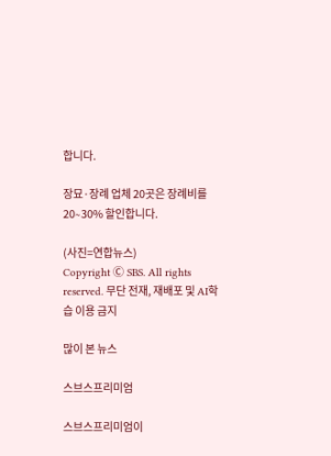합니다.

장묘·장례 업체 20곳은 장례비를 20∼30% 할인합니다.

(사진=연합뉴스)
Copyright Ⓒ SBS. All rights reserved. 무단 전재, 재배포 및 AI학습 이용 금지

많이 본 뉴스

스브스프리미엄

스브스프리미엄이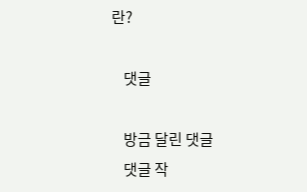란?

    댓글

    방금 달린 댓글
    댓글 작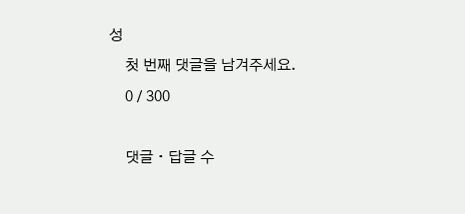성
    첫 번째 댓글을 남겨주세요.
    0 / 300

    댓글 ∙ 답글 수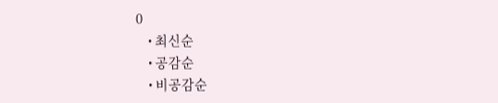0
    • 최신순
    • 공감순
    • 비공감순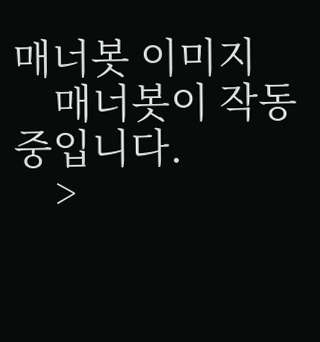매너봇 이미지
    매너봇이 작동 중입니다.
    >